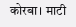कोरबा। माटी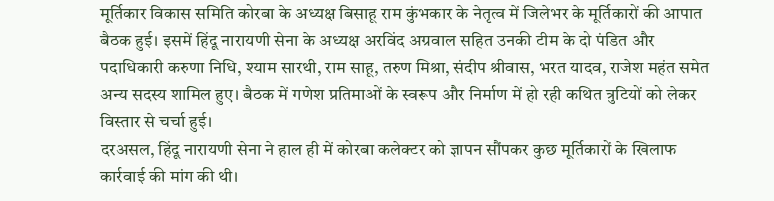मूर्तिकार विकास समिति कोरबा के अध्यक्ष बिसाहू राम कुंभकार के नेतृत्व में जिलेभर के मूर्तिकारों की आपात बैठक हुई। इसमें हिंदू नारायणी सेना के अध्यक्ष अरविंद अग्रवाल सहित उनकी टीम के दो पंडित और पदाधिकारी करुणा निधि, श्याम सारथी, राम साहू, तरुण मिश्रा, संदीप श्रीवास, भरत यादव, राजेश महंत समेत अन्य सदस्य शामिल हुए। बैठक में गणेश प्रतिमाओं के स्वरूप और निर्माण में हो रही कथित त्रुटियों को लेकर विस्तार से चर्चा हुई।
दरअसल, हिंदू नारायणी सेना ने हाल ही में कोरबा कलेक्टर को ज्ञापन सौंपकर कुछ मूर्तिकारों के खिलाफ कार्रवाई की मांग की थी।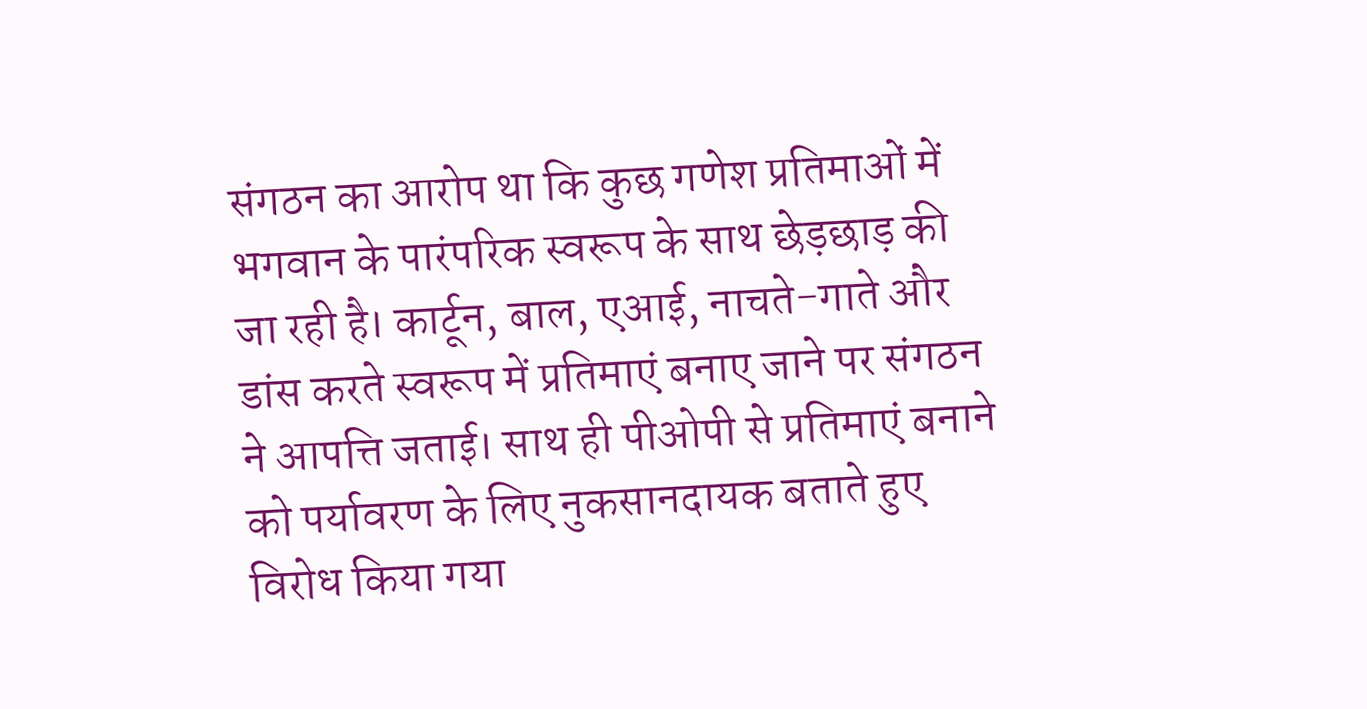संगठन का आरोप था कि कुछ गणेश प्रतिमाओं में भगवान के पारंपरिक स्वरूप के साथ छेड़छाड़ की जा रही है। कार्टून, बाल, एआई, नाचते-गाते और डांस करते स्वरूप में प्रतिमाएं बनाए जाने पर संगठन ने आपत्ति जताई। साथ ही पीओपी से प्रतिमाएं बनाने को पर्यावरण के लिए नुकसानदायक बताते हुए विरोध किया गया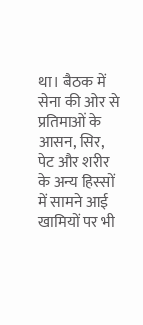था। बैठक में सेना की ओर से प्रतिमाओं के आसन, सिर, पेट और शरीर के अन्य हिस्सों में सामने आई खामियों पर भी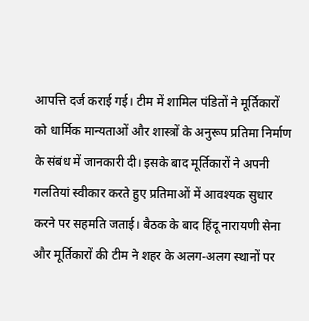आपत्ति दर्ज कराई गई। टीम में शामिल पंडितों ने मूर्तिकारों को धार्मिक मान्यताओं और शास्त्रों के अनुरूप प्रतिमा निर्माण के संबंध में जानकारी दी। इसके बाद मूर्तिकारों ने अपनी गलतियां स्वीकार करते हुए प्रतिमाओं में आवश्यक सुधार करने पर सहमति जताई। बैठक के बाद हिंदू नारायणी सेना और मूर्तिकारों की टीम ने शहर के अलग-अलग स्थानों पर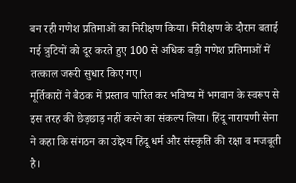बन रही गणेश प्रतिमाओं का निरीक्षण किया। निरीक्षण के दौरान बताई गई त्रुटियों को दूर करते हुए 100 से अधिक बड़ी गणेश प्रतिमाओं में तत्काल जरूरी सुधार किए गए।
मूर्तिकारों ने बैठक में प्रस्ताव पारित कर भविष्य में भगवान के स्वरूप से इस तरह की छेड़छाड़ नहीं करने का संकल्प लिया। हिंदू नारायणी सेना ने कहा कि संगठन का उद्देश्य हिंदू धर्म और संस्कृति की रक्षा व मजबूती है।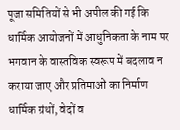पूजा समितियों से भी अपील की गई कि धार्मिक आयोजनों में आधुनिकता के नाम पर भगवान के वास्तविक स्वरूप में बदलाव न कराया जाए और प्रतिमाओं का निर्माण धार्मिक ग्रंथों, वेदों व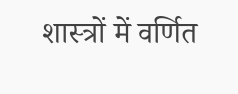शास्त्रों में वर्णित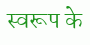स्वरूप के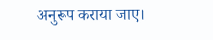अनुरूप कराया जाए।